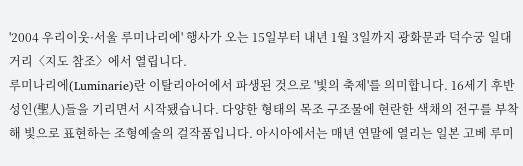'2004 우리이웃·서울 루미나리에' 행사가 오는 15일부터 내년 1월 3일까지 광화문과 덕수궁 일대 거리〈지도 참조〉에서 열립니다.
루미나리에(Luminarie)란 이탈리아어에서 파생된 것으로 '빛의 축제'를 의미합니다. 16세기 후반 성인(聖人)들을 기리면서 시작됐습니다. 다양한 형태의 목조 구조물에 현란한 색채의 전구를 부착해 빛으로 표현하는 조형예술의 걸작품입니다. 아시아에서는 매년 연말에 열리는 일본 고베 루미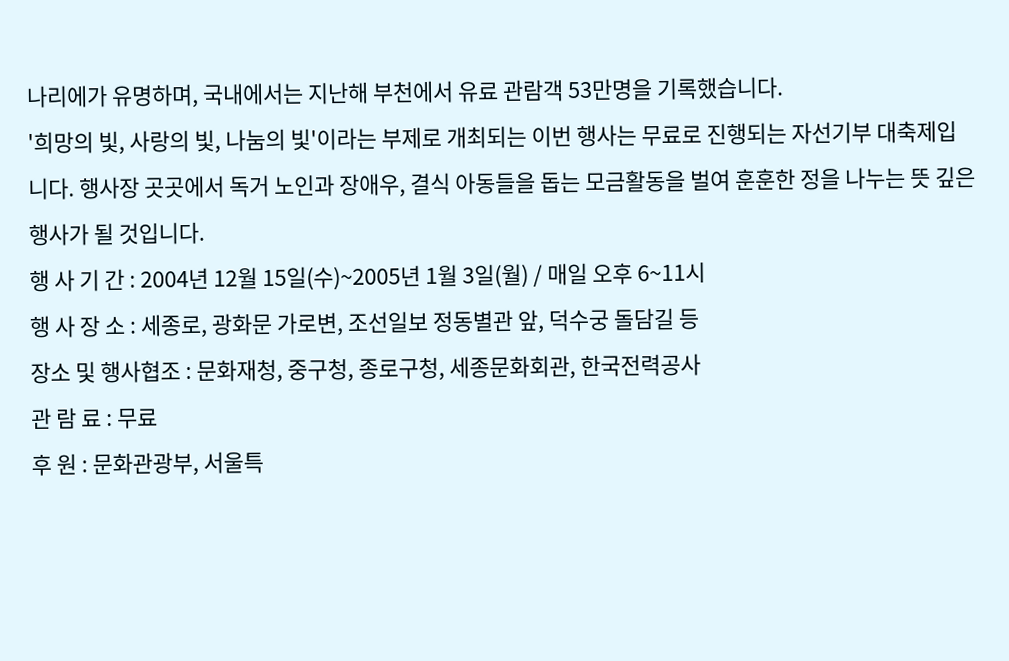나리에가 유명하며, 국내에서는 지난해 부천에서 유료 관람객 53만명을 기록했습니다.
'희망의 빛, 사랑의 빛, 나눔의 빛'이라는 부제로 개최되는 이번 행사는 무료로 진행되는 자선기부 대축제입니다. 행사장 곳곳에서 독거 노인과 장애우, 결식 아동들을 돕는 모금활동을 벌여 훈훈한 정을 나누는 뜻 깊은 행사가 될 것입니다.
행 사 기 간 : 2004년 12월 15일(수)~2005년 1월 3일(월) / 매일 오후 6~11시
행 사 장 소 : 세종로, 광화문 가로변, 조선일보 정동별관 앞, 덕수궁 돌담길 등
장소 및 행사협조 : 문화재청, 중구청, 종로구청, 세종문화회관, 한국전력공사
관 람 료 : 무료
후 원 : 문화관광부, 서울특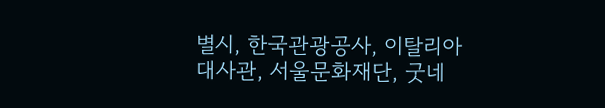별시, 한국관광공사, 이탈리아대사관, 서울문화재단, 굿네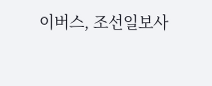이버스, 조선일보사